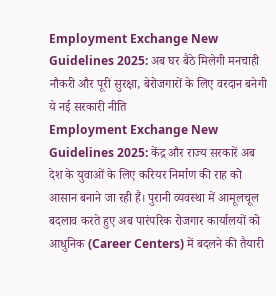Employment Exchange New Guidelines 2025: अब घर बैठे मिलेगी मनचाही नौकरी और पूरी सुरक्षा, बेरोजगारों के लिए वरदान बनेगी ये नई सरकारी नीति
Employment Exchange New Guidelines 2025: केंद्र और राज्य सरकारें अब देश के युवाओं के लिए करियर निर्माण की राह को आसान बनाने जा रही हैं। पुरानी व्यवस्था में आमूलचूल बदलाव करते हुए अब पारंपरिक रोजगार कार्यालयों को आधुनिक (Career Centers) में बदलने की तैयारी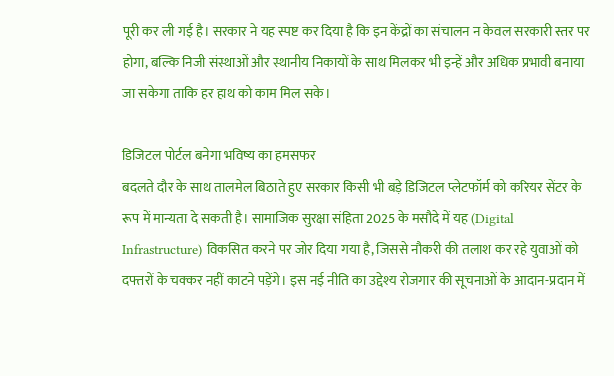पूरी कर ली गई है। सरकार ने यह स्पष्ट कर दिया है कि इन केंद्रों का संचालन न केवल सरकारी स्तर पर होगा, बल्कि निजी संस्थाओं और स्थानीय निकायों के साथ मिलकर भी इन्हें और अधिक प्रभावी बनाया जा सकेगा ताकि हर हाथ को काम मिल सके।

डिजिटल पोर्टल बनेगा भविष्य का हमसफर
बदलते दौर के साथ तालमेल बिठाते हुए सरकार किसी भी बड़े डिजिटल प्लेटफॉर्म को करियर सेंटर के रूप में मान्यता दे सकती है। सामाजिक सुरक्षा संहिता 2025 के मसौदे में यह (Digital Infrastructure) विकसित करने पर जोर दिया गया है, जिससे नौकरी की तलाश कर रहे युवाओं को दफ्तरों के चक्कर नहीं काटने पड़ेंगे। इस नई नीति का उद्देश्य रोजगार की सूचनाओं के आदान-प्रदान में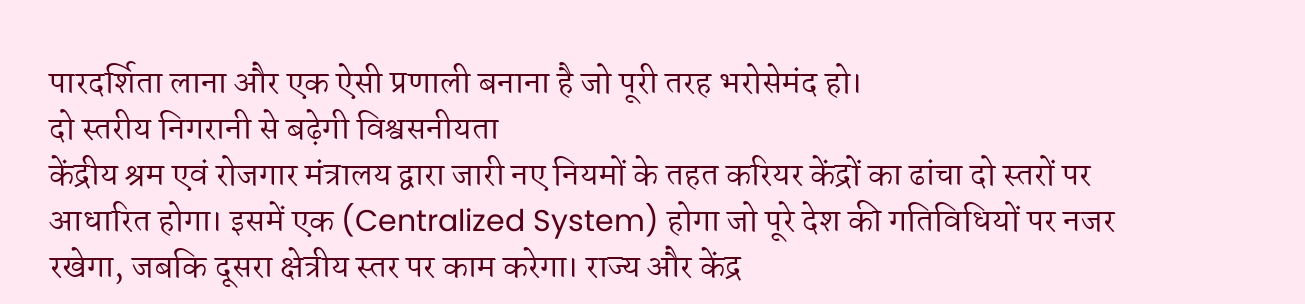पारदर्शिता लाना और एक ऐसी प्रणाली बनाना है जो पूरी तरह भरोसेमंद हो।
दो स्तरीय निगरानी से बढ़ेगी विश्वसनीयता
केंद्रीय श्रम एवं रोजगार मंत्रालय द्वारा जारी नए नियमों के तहत करियर केंद्रों का ढांचा दो स्तरों पर आधारित होगा। इसमें एक (Centralized System) होगा जो पूरे देश की गतिविधियों पर नजर रखेगा, जबकि दूसरा क्षेत्रीय स्तर पर काम करेगा। राज्य और केंद्र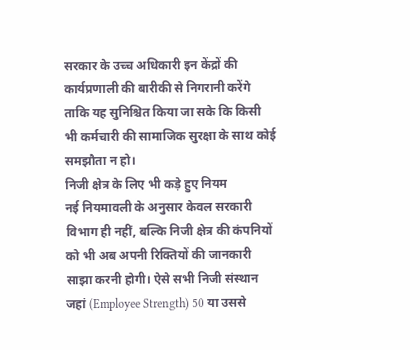सरकार के उच्च अधिकारी इन केंद्रों की कार्यप्रणाली की बारीकी से निगरानी करेंगे ताकि यह सुनिश्चित किया जा सके कि किसी भी कर्मचारी की सामाजिक सुरक्षा के साथ कोई समझौता न हो।
निजी क्षेत्र के लिए भी कड़े हुए नियम
नई नियमावली के अनुसार केवल सरकारी विभाग ही नहीं, बल्कि निजी क्षेत्र की कंपनियों को भी अब अपनी रिक्तियों की जानकारी साझा करनी होगी। ऐसे सभी निजी संस्थान जहां (Employee Strength) 50 या उससे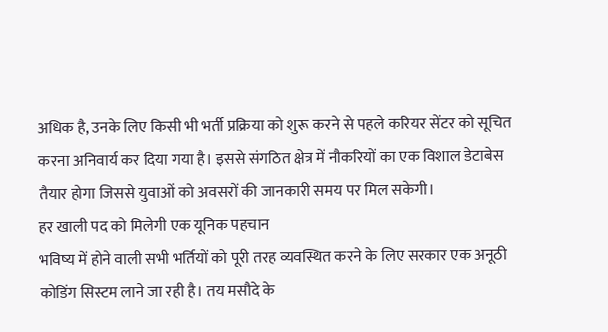अधिक है, उनके लिए किसी भी भर्ती प्रक्रिया को शुरू करने से पहले करियर सेंटर को सूचित करना अनिवार्य कर दिया गया है। इससे संगठित क्षेत्र में नौकरियों का एक विशाल डेटाबेस तैयार होगा जिससे युवाओं को अवसरों की जानकारी समय पर मिल सकेगी।
हर खाली पद को मिलेगी एक यूनिक पहचान
भविष्य में होने वाली सभी भर्तियों को पूरी तरह व्यवस्थित करने के लिए सरकार एक अनूठी कोडिंग सिस्टम लाने जा रही है। तय मसौदे के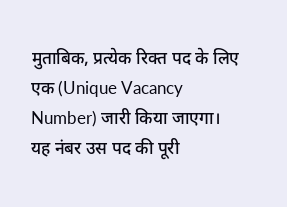मुताबिक, प्रत्येक रिक्त पद के लिए एक (Unique Vacancy Number) जारी किया जाएगा। यह नंबर उस पद की पूरी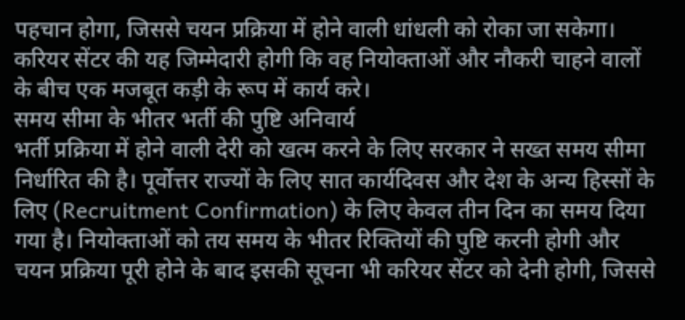पहचान होगा, जिससे चयन प्रक्रिया में होने वाली धांधली को रोका जा सकेगा। करियर सेंटर की यह जिम्मेदारी होगी कि वह नियोक्ताओं और नौकरी चाहने वालों के बीच एक मजबूत कड़ी के रूप में कार्य करे।
समय सीमा के भीतर भर्ती की पुष्टि अनिवार्य
भर्ती प्रक्रिया में होने वाली देरी को खत्म करने के लिए सरकार ने सख्त समय सीमा निर्धारित की है। पूर्वोत्तर राज्यों के लिए सात कार्यदिवस और देश के अन्य हिस्सों के लिए (Recruitment Confirmation) के लिए केवल तीन दिन का समय दिया गया है। नियोक्ताओं को तय समय के भीतर रिक्तियों की पुष्टि करनी होगी और चयन प्रक्रिया पूरी होने के बाद इसकी सूचना भी करियर सेंटर को देनी होगी, जिससे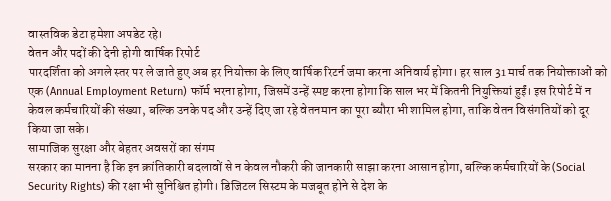वास्तविक डेटा हमेशा अपडेट रहे।
वेतन और पदों की देनी होगी वार्षिक रिपोर्ट
पारदर्शिता को अगले स्तर पर ले जाते हुए अब हर नियोक्ता के लिए वार्षिक रिटर्न जमा करना अनिवार्य होगा। हर साल 31 मार्च तक नियोक्ताओं को एक (Annual Employment Return) फॉर्म भरना होगा, जिसमें उन्हें स्पष्ट करना होगा कि साल भर में कितनी नियुक्तियां हुईं। इस रिपोर्ट में न केवल कर्मचारियों की संख्या, बल्कि उनके पद और उन्हें दिए जा रहे वेतनमान का पूरा ब्यौरा भी शामिल होगा, ताकि वेतन विसंगतियों को दूर किया जा सके।
सामाजिक सुरक्षा और बेहतर अवसरों का संगम
सरकार का मानना है कि इन क्रांतिकारी बदलावों से न केवल नौकरी की जानकारी साझा करना आसान होगा, बल्कि कर्मचारियों के (Social Security Rights) की रक्षा भी सुनिश्चित होगी। डिजिटल सिस्टम के मजबूत होने से देश के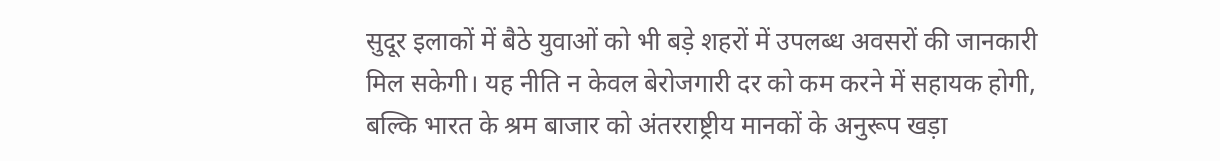सुदूर इलाकों में बैठे युवाओं को भी बड़े शहरों में उपलब्ध अवसरों की जानकारी मिल सकेगी। यह नीति न केवल बेरोजगारी दर को कम करने में सहायक होगी, बल्कि भारत के श्रम बाजार को अंतरराष्ट्रीय मानकों के अनुरूप खड़ा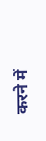करने में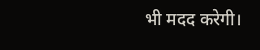भी मदद करेगी।